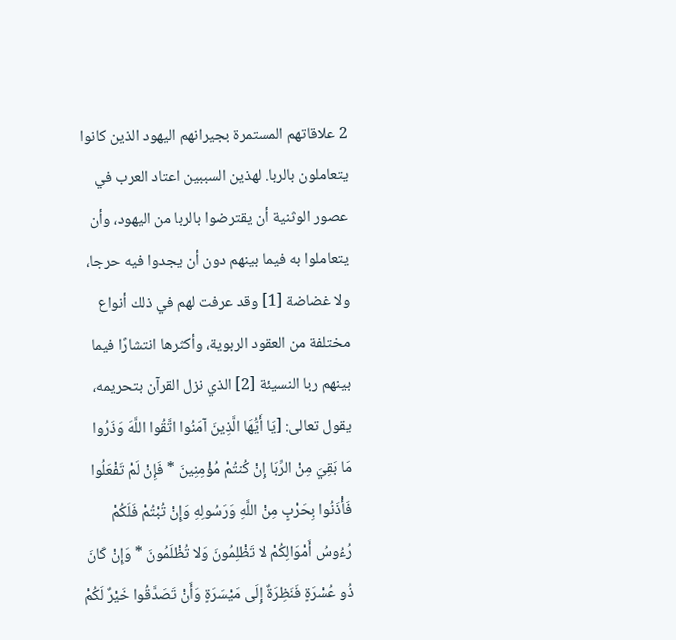2 علاقاتهم المستمرة بجيرانهم اليهود الذين كانوا يتعاملون بالربا. لهذين السببين اعتاد العرب في عصور الوثنية أن يقترضوا بالربا من اليهود، وأن يتعاملوا به فيما بينهم دون أن يجدوا فيه حرجا، ولا غضاضة [1] وقد عرفت لهم في ذلك أنواع مختلفة من العقود الربوية، وأكثرها انتشارًا فيما بينهم ربا النسيئة [2] الذي نزل القرآن بتحريمه، يقول تعالى: [يَا أَيُّهَا الَّذِينَ آمَنُوا اتَّقُوا اللَّهَ وَذَرُوا مَا بَقِيَ مِنْ الرِّبَا إِنْ كُنتُمْ مُؤْمِنِينَ * فَإِنْ لَمْ تَفْعَلُوا فَأْذَنُوا بِحَرْبٍ مِنْ اللَّهِ وَرَسُولِهِ وَإِنْ تُبْتُمْ فَلَكُمْ رُءُوسُ أَمْوَالِكُمْ لا تَظْلِمُونَ وَلا تُظْلَمُونَ * وَإِنْ كَانَ ذُو عُسْرَةٍ فَنَظِرَةٌ إِلَى مَيْسَرَةٍ وَأَنْ تَصَدَّقُوا خَيْرٌ لَكُمْ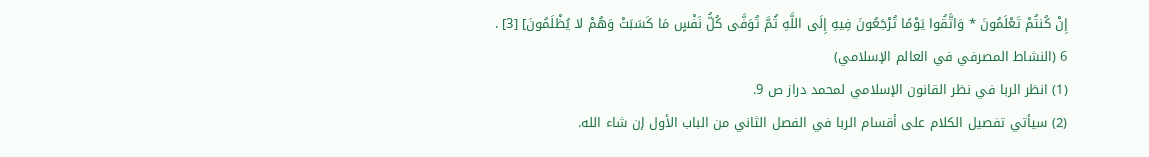إِنْ كُنتُمْ تَعْلَمُونَ * وَاتَّقُوا يَوْمًا تُرْجَعُونَ فِيهِ إِلَى اللَّهِ ثُمَّ تُوَفَّى كُلُّ نَفْسٍ مَا كَسَبَتْ وَهُمْ لا يُظْلَمُونَ] [3] .
6 (النشاط المصرفي في العالم الإسلامي)
(1) انظر الربا في نظر القانون الإسلامي لمحمد دراز ص 9.
(2) سيأتي تفصيل الكلام على أقسام الربا في الفصل الثاني من الباب الأول إن شاء الله.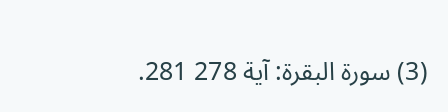(3) سورة البقرة: آية 278 281.